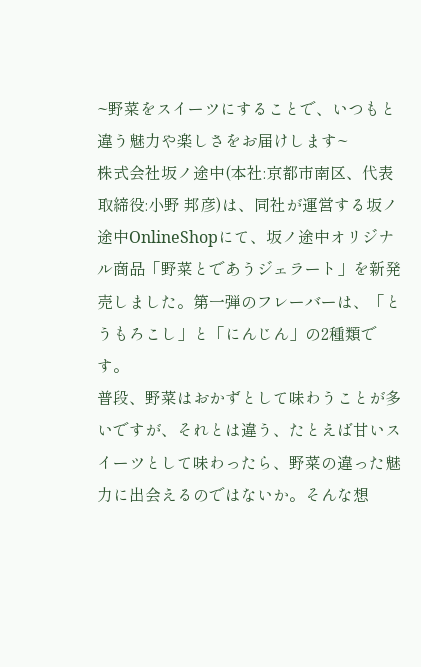~野菜をスイーツにすることで、いつもと違う魅力や楽しさをお届けします~
株式会社坂ノ途中(本社:京都市南区、代表取締役:小野 邦彦)は、同社が運営する坂ノ途中OnlineShopにて、坂ノ途中オリジナル商品「野菜とであうジェラート」を新発売しました。第一弾のフレーバーは、「とうもろこし」と「にんじん」の2種類です。
普段、野菜はおかずとして味わうことが多いですが、それとは違う、たとえば甘いスイーツとして味わったら、野菜の違った魅力に出会えるのではないか。そんな想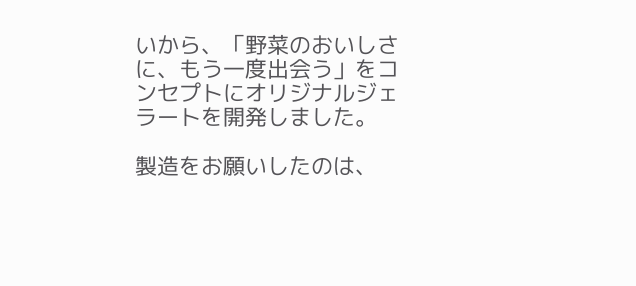いから、「野菜のおいしさに、もう一度出会う」をコンセプトにオリジナルジェラートを開発しました。

製造をお願いしたのは、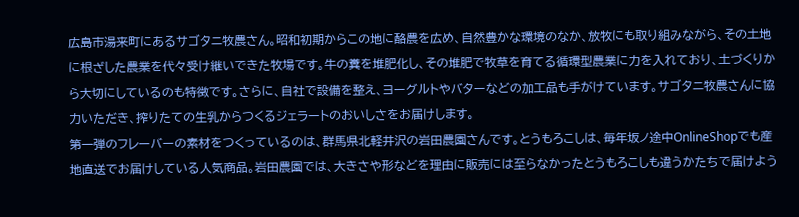広島市湯来町にあるサゴタニ牧農さん。昭和初期からこの地に酪農を広め、自然豊かな環境のなか、放牧にも取り組みながら、その土地に根ざした農業を代々受け継いできた牧場です。牛の糞を堆肥化し、その堆肥で牧草を育てる循環型農業に力を入れており、土づくりから大切にしているのも特徴です。さらに、自社で設備を整え、ヨーグルトやバターなどの加工品も手がけています。サゴタニ牧農さんに協力いただき、搾りたての生乳からつくるジェラートのおいしさをお届けします。
第一弾のフレーバーの素材をつくっているのは、群馬県北軽井沢の岩田農園さんです。とうもろこしは、毎年坂ノ途中OnlineShopでも産地直送でお届けしている人気商品。岩田農園では、大きさや形などを理由に販売には至らなかったとうもろこしも違うかたちで届けよう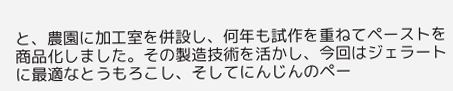と、農園に加工室を併設し、何年も試作を重ねてペーストを商品化しました。その製造技術を活かし、今回はジェラートに最適なとうもろこし、そしてにんじんのペー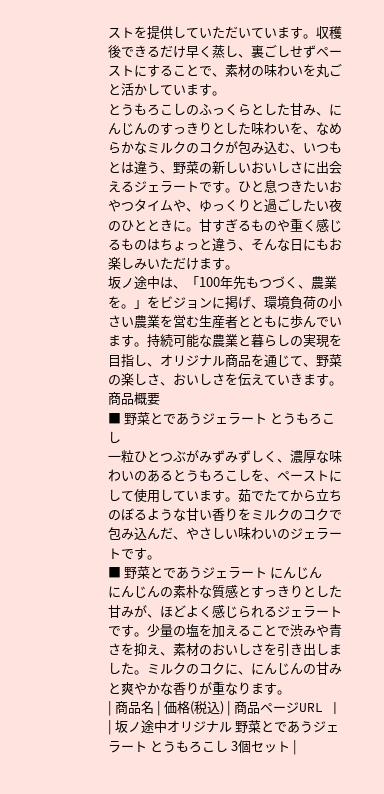ストを提供していただいています。収穫後できるだけ早く蒸し、裏ごしせずペーストにすることで、素材の味わいを丸ごと活かしています。
とうもろこしのふっくらとした甘み、にんじんのすっきりとした味わいを、なめらかなミルクのコクが包み込む、いつもとは違う、野菜の新しいおいしさに出会えるジェラートです。ひと息つきたいおやつタイムや、ゆっくりと過ごしたい夜のひとときに。甘すぎるものや重く感じるものはちょっと違う、そんな日にもお楽しみいただけます。
坂ノ途中は、「100年先もつづく、農業を。」をビジョンに掲げ、環境負荷の小さい農業を営む生産者とともに歩んでいます。持続可能な農業と暮らしの実現を目指し、オリジナル商品を通じて、野菜の楽しさ、おいしさを伝えていきます。
商品概要
■ 野菜とであうジェラート とうもろこし
一粒ひとつぶがみずみずしく、濃厚な味わいのあるとうもろこしを、ペーストにして使用しています。茹でたてから立ちのぼるような甘い香りをミルクのコクで包み込んだ、やさしい味わいのジェラートです。
■ 野菜とであうジェラート にんじん
にんじんの素朴な質感とすっきりとした甘みが、ほどよく感じられるジェラートです。少量の塩を加えることで渋みや青さを抑え、素材のおいしさを引き出しました。ミルクのコクに、にんじんの甘みと爽やかな香りが重なります。
| 商品名 | 価格(税込) | 商品ページURL |
| 坂ノ途中オリジナル 野菜とであうジェラート とうもろこし 3個セット |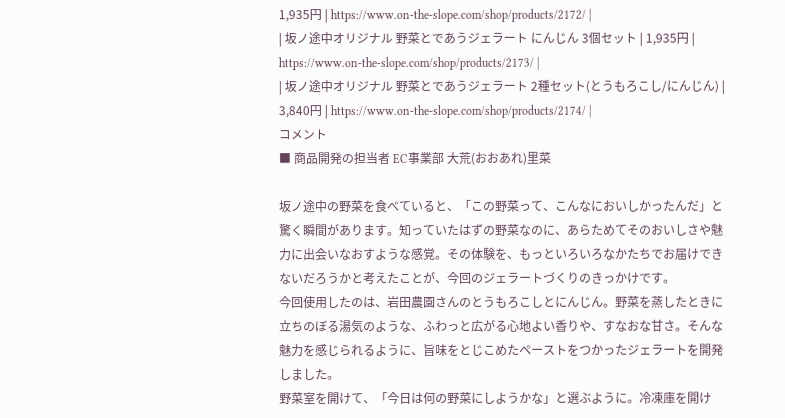1,935円 | https://www.on-the-slope.com/shop/products/2172/ |
| 坂ノ途中オリジナル 野菜とであうジェラート にんじん 3個セット | 1,935円 | https://www.on-the-slope.com/shop/products/2173/ |
| 坂ノ途中オリジナル 野菜とであうジェラート 2種セット(とうもろこし/にんじん) | 3,840円 | https://www.on-the-slope.com/shop/products/2174/ |
コメント
■ 商品開発の担当者 EC事業部 大荒(おおあれ)里菜

坂ノ途中の野菜を食べていると、「この野菜って、こんなにおいしかったんだ」と驚く瞬間があります。知っていたはずの野菜なのに、あらためてそのおいしさや魅力に出会いなおすような感覚。その体験を、もっといろいろなかたちでお届けできないだろうかと考えたことが、今回のジェラートづくりのきっかけです。
今回使用したのは、岩田農園さんのとうもろこしとにんじん。野菜を蒸したときに立ちのぼる湯気のような、ふわっと広がる心地よい香りや、すなおな甘さ。そんな魅力を感じられるように、旨味をとじこめたペーストをつかったジェラートを開発しました。
野菜室を開けて、「今日は何の野菜にしようかな」と選ぶように。冷凍庫を開け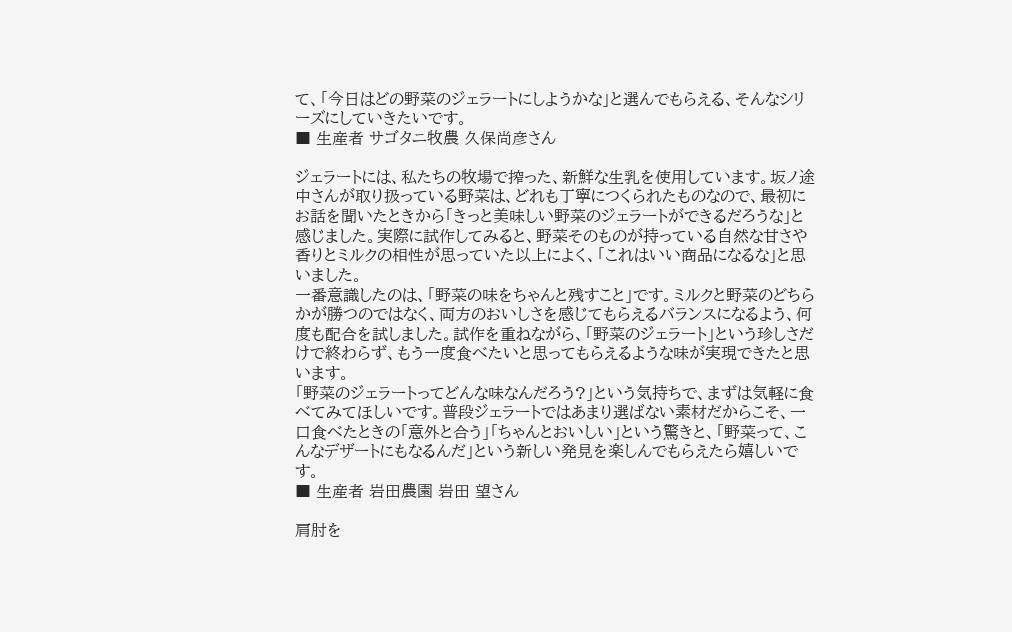て、「今日はどの野菜のジェラートにしようかな」と選んでもらえる、そんなシリーズにしていきたいです。
■ 生産者 サゴタニ牧農 久保尚彦さん

ジェラートには、私たちの牧場で搾った、新鮮な生乳を使用しています。坂ノ途中さんが取り扱っている野菜は、どれも丁寧につくられたものなので、最初にお話を聞いたときから「きっと美味しい野菜のジェラートができるだろうな」と感じました。実際に試作してみると、野菜そのものが持っている自然な甘さや香りとミルクの相性が思っていた以上によく、「これはいい商品になるな」と思いました。
一番意識したのは、「野菜の味をちゃんと残すこと」です。ミルクと野菜のどちらかが勝つのではなく、両方のおいしさを感じてもらえるバランスになるよう、何度も配合を試しました。試作を重ねながら、「野菜のジェラート」という珍しさだけで終わらず、もう一度食べたいと思ってもらえるような味が実現できたと思います。
「野菜のジェラートってどんな味なんだろう?」という気持ちで、まずは気軽に食べてみてほしいです。普段ジェラートではあまり選ばない素材だからこそ、一口食べたときの「意外と合う」「ちゃんとおいしい」という驚きと、「野菜って、こんなデザートにもなるんだ」という新しい発見を楽しんでもらえたら嬉しいです。
■ 生産者 岩田農園 岩田 望さん

肩肘を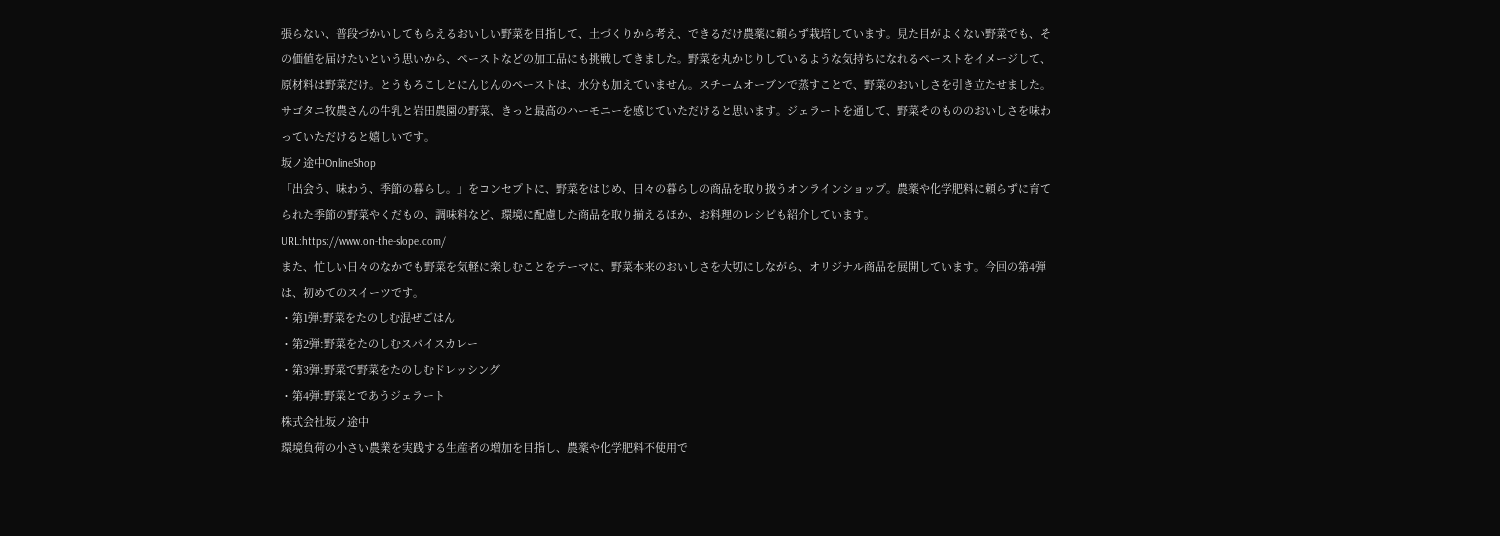張らない、普段づかいしてもらえるおいしい野菜を目指して、土づくりから考え、できるだけ農薬に頼らず栽培しています。見た目がよくない野菜でも、その価値を届けたいという思いから、ペーストなどの加工品にも挑戦してきました。野菜を丸かじりしているような気持ちになれるペーストをイメージして、原材料は野菜だけ。とうもろこしとにんじんのペーストは、水分も加えていません。スチームオーブンで蒸すことで、野菜のおいしさを引き立たせました。
サゴタニ牧農さんの牛乳と岩田農園の野菜、きっと最高のハーモニーを感じていただけると思います。ジェラートを通して、野菜そのもののおいしさを味わっていただけると嬉しいです。
坂ノ途中OnlineShop
「出会う、味わう、季節の暮らし。」をコンセプトに、野菜をはじめ、日々の暮らしの商品を取り扱うオンラインショップ。農薬や化学肥料に頼らずに育てられた季節の野菜やくだもの、調味料など、環境に配慮した商品を取り揃えるほか、お料理のレシピも紹介しています。
URL:https://www.on-the-slope.com/
また、忙しい日々のなかでも野菜を気軽に楽しむことをテーマに、野菜本来のおいしさを大切にしながら、オリジナル商品を展開しています。今回の第4弾は、初めてのスイーツです。
・第1弾:野菜をたのしむ混ぜごはん
・第2弾:野菜をたのしむスパイスカレー
・第3弾:野菜で野菜をたのしむドレッシング
・第4弾:野菜とであうジェラート
株式会社坂ノ途中
環境負荷の小さい農業を実践する生産者の増加を目指し、農薬や化学肥料不使用で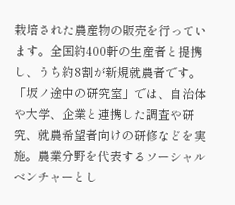栽培された農産物の販売を行っています。全国約400軒の生産者と提携し、うち約8割が新規就農者です。「坂ノ途中の研究室」では、自治体や大学、企業と連携した調査や研究、就農希望者向けの研修などを実施。農業分野を代表するソーシャルベンチャーとし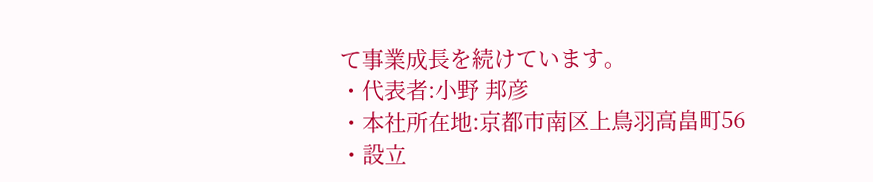て事業成長を続けています。
・代表者:小野 邦彦
・本社所在地:京都市南区上鳥羽高畠町56
・設立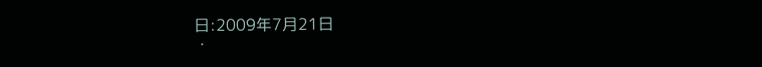日:2009年7月21日
・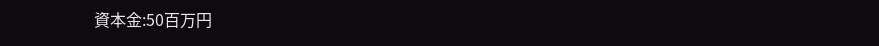資本金:50百万円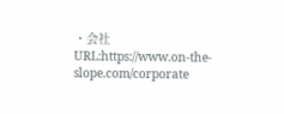・会社URL:https://www.on-the-slope.com/corporate